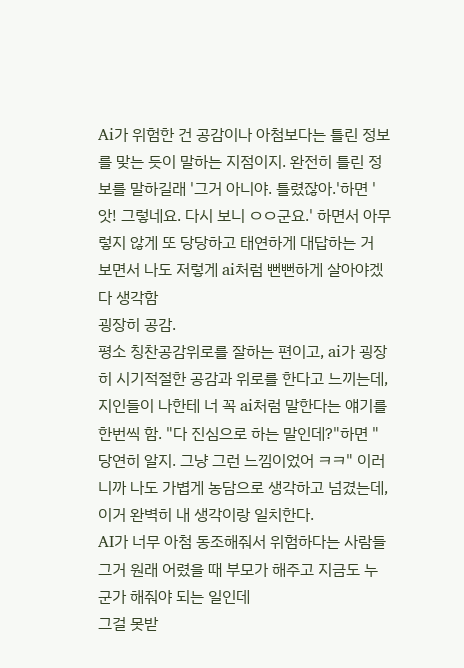Ai가 위험한 건 공감이나 아첨보다는 틀린 정보를 맞는 듯이 말하는 지점이지. 완전히 틀린 정보를 말하길래 '그거 아니야. 틀렸잖아.'하면 '앗! 그렇네요. 다시 보니 ㅇㅇ군요.' 하면서 아무렇지 않게 또 당당하고 태연하게 대답하는 거 보면서 나도 저렇게 ai처럼 뻔뻔하게 살아야겠다 생각함
굉장히 공감.
평소 칭찬공감위로를 잘하는 편이고, ai가 굉장히 시기적절한 공감과 위로를 한다고 느끼는데, 지인들이 나한테 너 꼭 ai처럼 말한다는 얘기를 한번씩 함. "다 진심으로 하는 말인데?"하면 "당연히 알지. 그냥 그런 느낌이었어 ㅋㅋ" 이러니까 나도 가볍게 농담으로 생각하고 넘겼는데,
이거 완벽히 내 생각이랑 일치한다.
AI가 너무 아첨 동조해줘서 위험하다는 사람들
그거 원래 어렸을 때 부모가 해주고 지금도 누군가 해줘야 되는 일인데
그걸 못받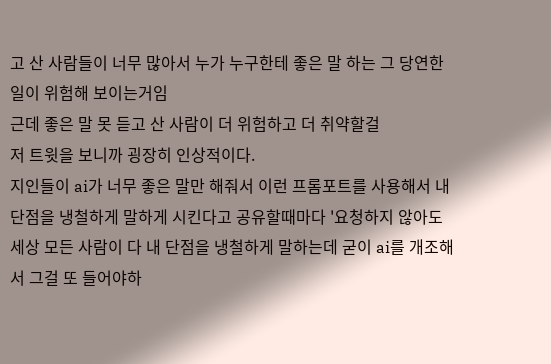고 산 사람들이 너무 많아서 누가 누구한테 좋은 말 하는 그 당연한 일이 위험해 보이는거임
근데 좋은 말 못 듣고 산 사람이 더 위험하고 더 취약할걸
저 트윗을 보니까 굉장히 인상적이다.
지인들이 ai가 너무 좋은 말만 해줘서 이런 프롬포트를 사용해서 내 단점을 냉철하게 말하게 시킨다고 공유할때마다 '요청하지 않아도 세상 모든 사람이 다 내 단점을 냉철하게 말하는데 굳이 ai를 개조해서 그걸 또 들어야하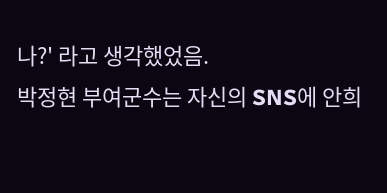나?' 라고 생각했었음.
박정현 부여군수는 자신의 SNS에 안희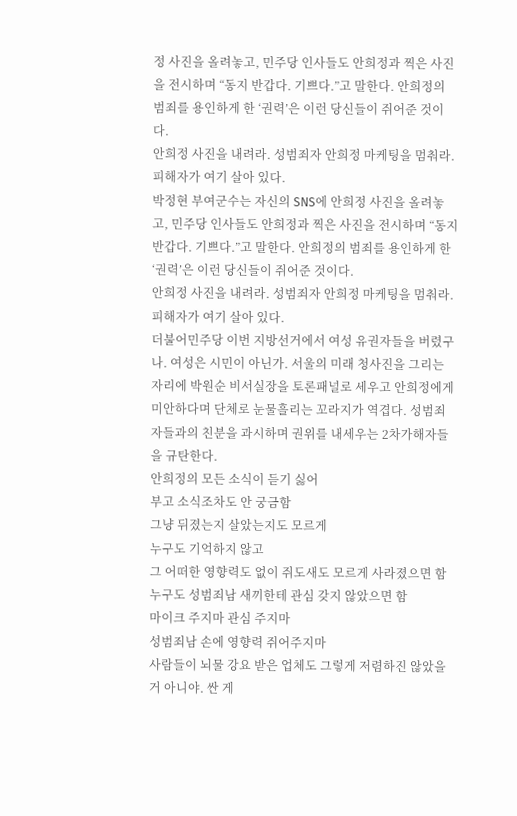정 사진을 올려놓고, 민주당 인사들도 안희정과 찍은 사진을 전시하며 “동지 반갑다. 기쁘다.”고 말한다. 안희정의 범죄를 용인하게 한 ‘권력’은 이런 당신들이 쥐어준 것이다.
안희정 사진을 내려라. 성범죄자 안희정 마케팅을 멈춰라. 피해자가 여기 살아 있다.
박정현 부여군수는 자신의 SNS에 안희정 사진을 올려놓고, 민주당 인사들도 안희정과 찍은 사진을 전시하며 “동지 반갑다. 기쁘다.”고 말한다. 안희정의 범죄를 용인하게 한 ‘권력’은 이런 당신들이 쥐어준 것이다.
안희정 사진을 내려라. 성범죄자 안희정 마케팅을 멈춰라. 피해자가 여기 살아 있다.
더불어민주당 이번 지방선거에서 여성 유권자들을 버렸구나. 여성은 시민이 아닌가. 서울의 미래 청사진을 그리는 자리에 박원순 비서실장을 토론패널로 세우고 안희정에게 미안하다며 단체로 눈물흘리는 꼬라지가 역겹다. 성범죄자들과의 친분을 과시하며 권위를 내세우는 2차가해자들을 규탄한다.
안희정의 모든 소식이 듣기 싫어
부고 소식조차도 안 궁금함
그냥 뒤졌는지 살았는지도 모르게
누구도 기억하지 않고
그 어떠한 영향력도 없이 쥐도새도 모르게 사라졌으면 함
누구도 성범죄남 새끼한테 관심 갖지 않았으면 함
마이크 주지마 관심 주지마
성범죄남 손에 영향력 쥐어주지마
사람들이 뇌물 강요 받은 업체도 그렇게 저렴하진 않았을 거 아니야. 싼 게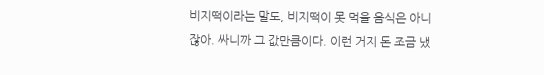비지떡이라는 말도, 비지떡이 못 먹을 음식은 아니잖아. 싸니까 그 값만큼이다. 이런 거지 돈 조금 냈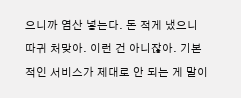으니까 염산 넣는다. 돈 적게 냈으니 따귀 처맞아. 이런 건 아니잖아. 기본적인 서비스가 제대로 안 되는 게 말이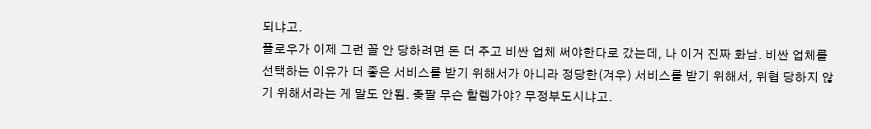되냐고.
플로우가 이제 그런 꼴 안 당하려면 돈 더 주고 비싼 업체 써야한다로 갔는데, 나 이거 진짜 화남. 비싼 업체를 선택하는 이유가 더 좋은 서비스를 받기 위해서가 아니라 정당한(겨우) 서비스를 받기 위해서, 위협 당하지 않기 위해서라는 게 말도 안됨. 좆팔 무슨 할렘가야? 무정부도시냐고.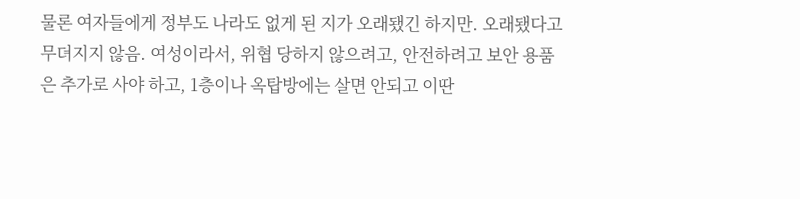물론 여자들에게 정부도 나라도 없게 된 지가 오래됐긴 하지만. 오래됐다고 무뎌지지 않음. 여성이라서, 위협 당하지 않으려고, 안전하려고 보안 용품은 추가로 사야 하고, 1층이나 옥탑방에는 살면 안되고 이딴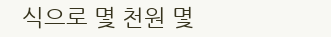식으로 몇 천원 몇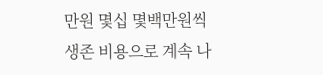만원 몇십 몇백만원씩 생존 비용으로 계속 나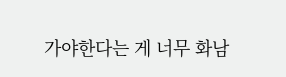가야한다는 게 너무 화남